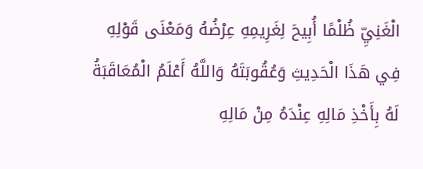الْغَنِيِّ ظُلْمًا أُبِيحَ لِغَرِيمِهِ عِرْضُهُ وَمَعْنَى قَوْلِهِ فِي هَذَا الْحَدِيثِ وَعُقُوبَتَهُ وَاللَّهُ أَعْلَمُ الْمُعَاقَبَةُ لَهُ بِأَخْذِ مَالِهِ عِنْدَهُ مِنْ مَالِهِ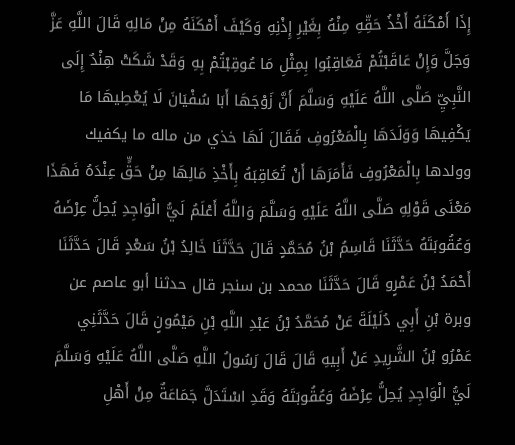إِذَا أَمْكَنَهُ أَخْذُ حَقِّهِ مِنْهُ بِغَيْرِ إِذْنِهِ وَكَيْفَ أَمْكَنَهُ مِنْ مَالِهِ قَالَ اللَّهِ عَزَّ وَجَلَّ وَإِنْ عَاقَبْتُمْ فَعَاقِبُوا بِمِثْلِ مَا عُوقِبْتُمْ بِهِ وَقَدْ شَكَتْ هِنْدٌ إِلَى النَّبِيِّ صَلَّى اللَّهُ عَلَيْهِ وَسَلَّمَ أَنَّ زَوْجَهَا أَبَا سُفْيَانَ لَا يُعْطِيهَا مَا يَكْفِيهَا وَوَلَدَهَا بِالْمَعْرُوفِ فَقَالَ لَهَا خذي من ماله ما يكفيك وولدها بِالْمَعْرُوفِ فَأَمَرَهَا أَنْ تُعَاقِبَهُ بِأَخْذِ مَالِهَا مِنْ حَقٍّ عِنْدَهُ فَهَذَا مَعْنَى قَوْلِهِ صَلَّى اللَّهُ عَلَيْهِ وَسَلَّمَ وَاللَّهُ أَعْلَمُ لَيُّ الْوَاجِدِ يُحِلُّ عِرْضَهُ وَعُقُوبَتَهُ حَدَّثَنَا قَاسِمُ بْنُ مُحَمَّدٍ قَالَ حَدَّثَنَا خَالِدُ بْنُ سَعْدٍ قَالَ حَدَّثَنَا أَحْمَدُ بْنُ عَمْرٍو قَالَ حَدَّثَنَا محمد بن سنجر قال حدثنا أبو عاصم عن وبرة بْنِ أَبِي دُلَيْلَةَ عَنْ مُحَمَّدُ بْنُ عَبْدِ اللَّهِ بْنِ مَيْمُونٍ قَالَ حَدَّثَنِي عَمْرُو بْنُ الشَّرِيدِ عَنْ أَبِيهِ قَالَ قَالَ رَسُولُ اللَّهِ صَلَّى اللَّهُ عَلَيْهِ وَسَلَّمَ لَيُّ الْوَاجِدِ يُحِلُّ عِرْضَهُ وَعُقُوبَتَهُ وَقَدِ اسْتَدَلَّ جَمَاعَةٌ مِنْ أَهْلِ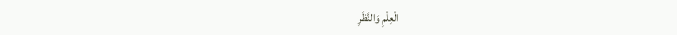الْعِلْمِ وَالنَّظَرِ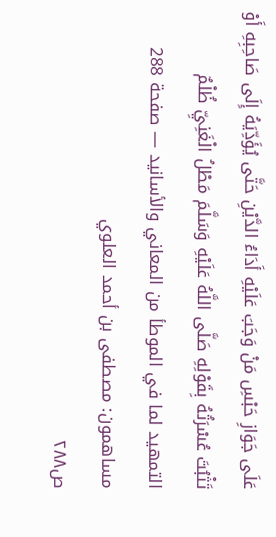عَلَى جَوَازِ حَبْسِ مَنْ وَجَبَ عَلَيْهِ أَدَاءُ الدَّيْنِ حَتَّى يُؤَدِّيَهُ إِلَى صَاحِبِهِ أَوْ تَثْبُتَ عُسْرَتُهُ بِقَوْلِهِ صَلَّى اللَّهُ عَلَيْهِ وَسَلَّمَ مَطْلُ الْغَنِيِّ ظُلْمٌ
التمهيد لما في الموطأ من المعاني والأسانيد — صفحة 288
مساهمون: مصطفى بن أحمد العلوي
ص٢٨٨